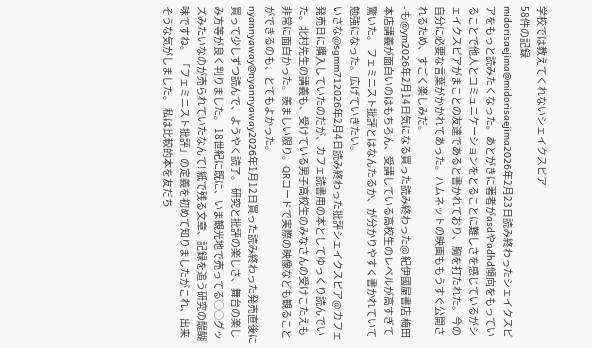学校では教えてくれないシェイクスピア
58件の記録
midorisaejima@midorisaejima2026年2月23日読み終わったシェイクスピアをもっと読みたくなった。あとがきに著者がasdやadhd傾向をもっていることで他人とコミュニケーションをとることに難しさを感じているがシェイクスピアがまことの友達であると書かれており、胸を打たれた。今の自分に必要な言葉がかかれてあった。ハムネットの映画ももうすぐ公開されるため、すごく楽しみだ。
- も@ym2026年2月14日気になる買った読み終わった@ 紀伊國屋書店 梅田本店講義が面白いのはもちろん、受講している高校生のレベルが高すぎて驚いた。 フェミニスト批評とはなんたるか、が分かりやすく書かれていて勉強になった。広げていきたい。
いさな@sgmm712026年2月4日読み終わった批評シェイクスピア@ カフェ発売日に購入していたのだが、カフェ読書用の本としてゆっくり読んでいた。北村先生の講義も、受けている男子高校生のみなさんの受けこたえも非常に面白かった。羨ましい限り。QRコードで実際の映像なども観ることができるのも、とてもよかった。
nyannyaway@nyannyaway2026年1月12日買った読み終わった発売直後に買って少しずつ読んで、ようやく読了。 研究と批評の楽しさ、舞台の楽しみ方等が良く判りました。 18世紀に既に、いま観光地で売ってる◯◯グッズみたいなのが売られていたなんて! 紙で残る文章、記録を追う研究の醍醐味ですね。 「フェミニスト批評」の定義を初めて知りましたがこれ、出来そうな気がしました。 私は比較的本を友だち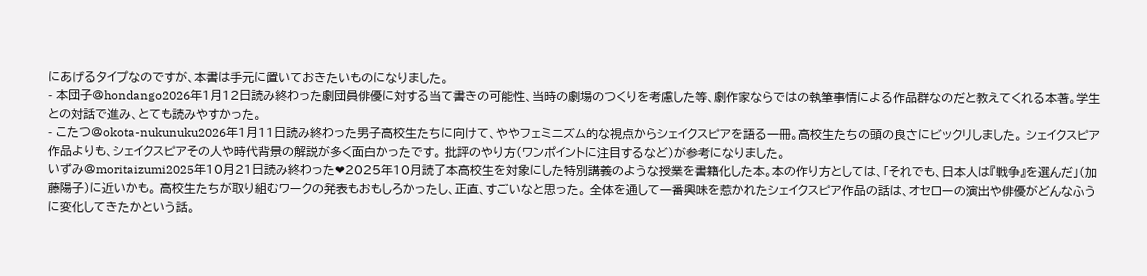にあげるタイプなのですが、本書は手元に置いておきたいものになりました。
- 本団子@hondango2026年1月12日読み終わった劇団員俳優に対する当て書きの可能性、当時の劇場のつくりを考慮した等、劇作家ならではの執筆事情による作品群なのだと教えてくれる本著。学生との対話で進み、とても読みやすかった。
- こたつ@okota-nukunuku2026年1月11日読み終わった男子高校生たちに向けて、ややフェミニズム的な視点からシェイクスピアを語る一冊。高校生たちの頭の良さにビックリしました。 シェイクスピア作品よりも、シェイクスピアその人や時代背景の解説が多く面白かったです。 批評のやり方(ワンポイントに注目するなど)が参考になりました。
いずみ@moritaizumi2025年10月21日読み終わった❤2025年10月読了本高校生を対象にした特別講義のような授業を書籍化した本。本の作り方としては、「それでも、日本人は『戦争』を選んだ」(加藤陽子)に近いかも。 高校生たちが取り組むワークの発表もおもしろかったし、正直、すごいなと思った。 全体を通して一番興味を惹かれたシェイクスピア作品の話は、オセローの演出や俳優がどんなふうに変化してきたかという話。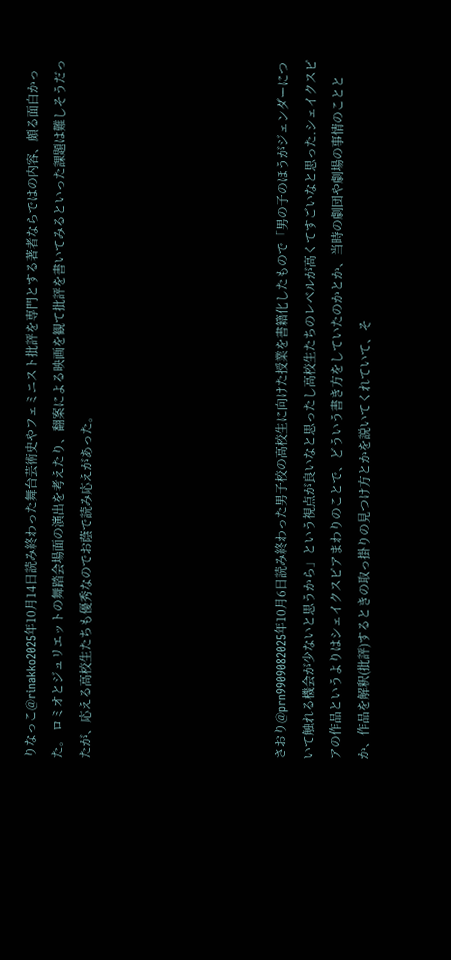りなっこ@rinakko2025年10月14日読み終わった舞台芸術史やフェミニスト批評を専門とする著者ならではの内容、頗る面白かった。 ロミオとジュリエットの舞踏会場面の演出を考えたり、翻案による映画を観て批評を書いてみるといった課題は難しそうだったが、応える高校生たちも優秀なのでお蔭で読み応えがあった。






さおり@prn9909082025年10月6日読み終わった男子校の高校生に向けた授業を書籍化したもので「男の子のほうがジェンダーについて触れる機会が少ないと思うから」という視点が良いなと思ったし高校生たちのレベルが高くてすごいなと思った.シェイクスピアの作品というよりはシェイクスピアまわりのことで、どういう書き方をしていたのかとか、当時の劇団や劇場の事情のこととか、作品を解釈(批評)するときの取っ掛りの見つけ方とかを説いてくれていて、そ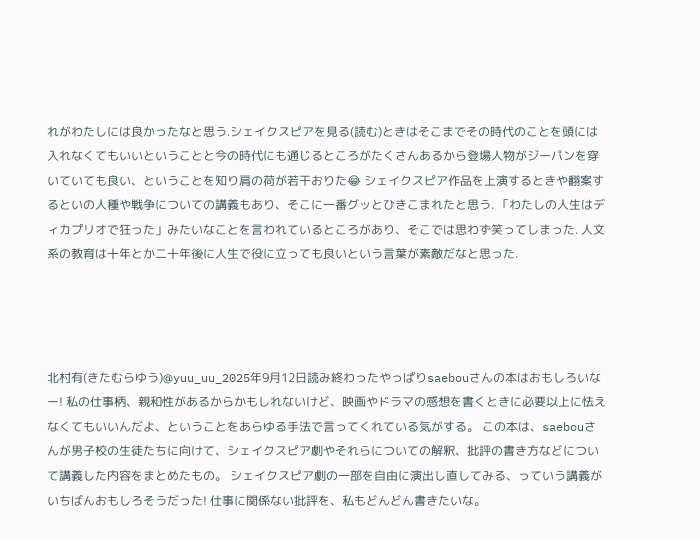れがわたしには良かったなと思う.シェイクスピアを見る(読む)ときはそこまでその時代のことを頭には入れなくてもいいということと今の時代にも通じるところがたくさんあるから登場人物がジーパンを穿いていても良い、ということを知り肩の荷が若干おりた😂 シェイクスピア作品を上演するときや翻案するといの人種や戦争についての講義もあり、そこに一番グッとひきこまれたと思う. 「わたしの人生はディカプリオで狂った」みたいなことを言われているところがあり、そこでは思わず笑ってしまった. 人文系の教育は十年とか二十年後に人生で役に立っても良いという言葉が素敵だなと思った.




北村有(きたむらゆう)@yuu_uu_2025年9月12日読み終わったやっぱりsaebouさんの本はおもしろいなー! 私の仕事柄、親和性があるからかもしれないけど、映画やドラマの感想を書くときに必要以上に怯えなくてもいいんだよ、ということをあらゆる手法で言ってくれている気がする。 この本は、saebouさんが男子校の生徒たちに向けて、シェイクスピア劇やそれらについての解釈、批評の書き方などについて講義した内容をまとめたもの。 シェイクスピア劇の一部を自由に演出し直してみる、っていう講義がいちばんおもしろそうだった! 仕事に関係ない批評を、私もどんどん書きたいな。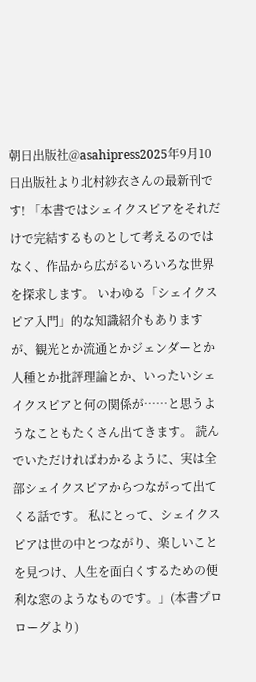朝日出版社@asahipress2025年9月10日出版社より北村紗衣さんの最新刊です! 「本書ではシェイクスピアをそれだけで完結するものとして考えるのではなく、作品から広がるいろいろな世界を探求します。 いわゆる「シェイクスピア入門」的な知識紹介もありますが、観光とか流通とかジェンダーとか人種とか批評理論とか、いったいシェイクスピアと何の関係が……と思うようなこともたくさん出てきます。 読んでいただければわかるように、実は全部シェイクスピアからつながって出てくる話です。 私にとって、シェイクスピアは世の中とつながり、楽しいことを見つけ、人生を面白くするための便利な窓のようなものです。」(本書プロローグより)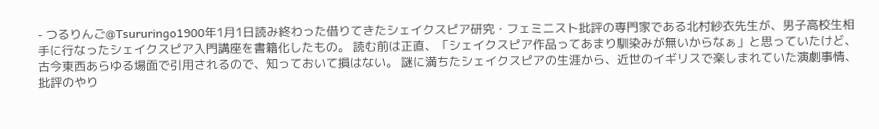- つるりんご@Tsururingo1900年1月1日読み終わった借りてきたシェイクスピア研究・フェミニスト批評の専門家である北村紗衣先生が、男子高校生相手に行なったシェイクスピア入門講座を書籍化したもの。 読む前は正直、「シェイクスピア作品ってあまり馴染みが無いからなぁ」と思っていたけど、古今東西あらゆる場面で引用されるので、知っておいて損はない。 謎に満ちたシェイクスピアの生涯から、近世のイギリスで楽しまれていた演劇事情、批評のやり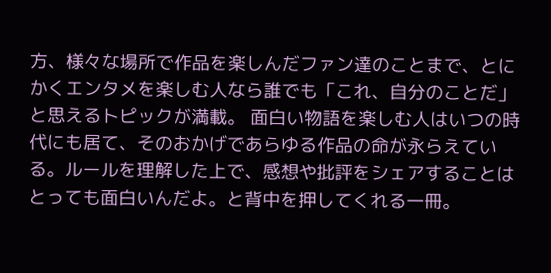方、様々な場所で作品を楽しんだファン達のことまで、とにかくエンタメを楽しむ人なら誰でも「これ、自分のことだ」と思えるトピックが満載。 面白い物語を楽しむ人はいつの時代にも居て、そのおかげであらゆる作品の命が永らえている。ルールを理解した上で、感想や批評をシェアすることはとっても面白いんだよ。と背中を押してくれる一冊。